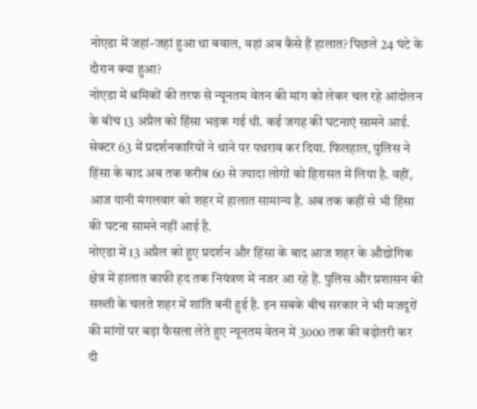नोएडा में जहां-जहां हुआ था बवाल, वहां अब कैसे हैं हालात? पिछले 24 घंटे के दौरान क्या हुआ?
नोएडा में श्रमिकों की तरफ से न्यूनतम वेतन की मांग को लेकर चल रहे आंदोलन के बीच 13 अप्रैल को हिंसा भड़क गई थी. कई जगह की घटनाएं सामने आई. सेक्टर 63 में प्रदर्शनकारियों ने थाने पर पथराव कर दिया. फिलहाल, पुलिस ने हिंसा के बाद अब तक करीब 60 से ज्यादा लोगों को हिरासत में लिया है. वहीं, आज यानी मंगलवार को शहर में हालात सामान्य है. अब तक कहीं से भी हिंसा की घटना सामने नहीं आई है.
नोएडा में 13 अप्रैल को हुए प्रदर्शन और हिंसा के बाद आज शहर के औद्योगिक क्षेत्र में हालात काफी हद तक नियंत्रण में नजर आ रहे हैं. पुलिस और प्रशासन की सख्ती के चलते शहर में शांति बनी हुई है. इन सबके बीच सरकार ने भी मजदूरों की मांगों पर बड़ा फैसला लेते हुए न्यूनतम वेतन में 3000 तक की बढ़ोतरी कर दी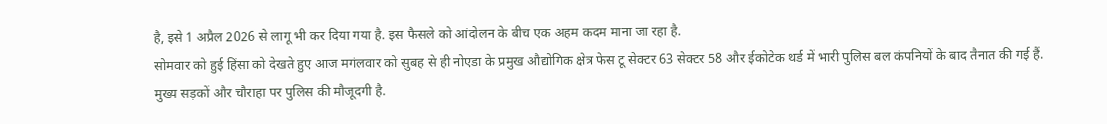है, इसे 1 अप्रैल 2026 से लागू भी कर दिया गया है. इस फैसले को आंदोलन के बीच एक अहम कदम माना जा रहा है.
सोमवार को हुई हिंसा को देखते हुए आज मगंलवार को सुबह से ही नोएडा के प्रमुख औद्योगिक क्षेत्र फेस टू सेक्टर 63 सेक्टर 58 और ईकोटेक थर्ड में भारी पुलिस बल कंपनियों के बाद तैनात की गई हैं. मुख्य सड़कों और चौराहा पर पुलिस की मौजूदगी है.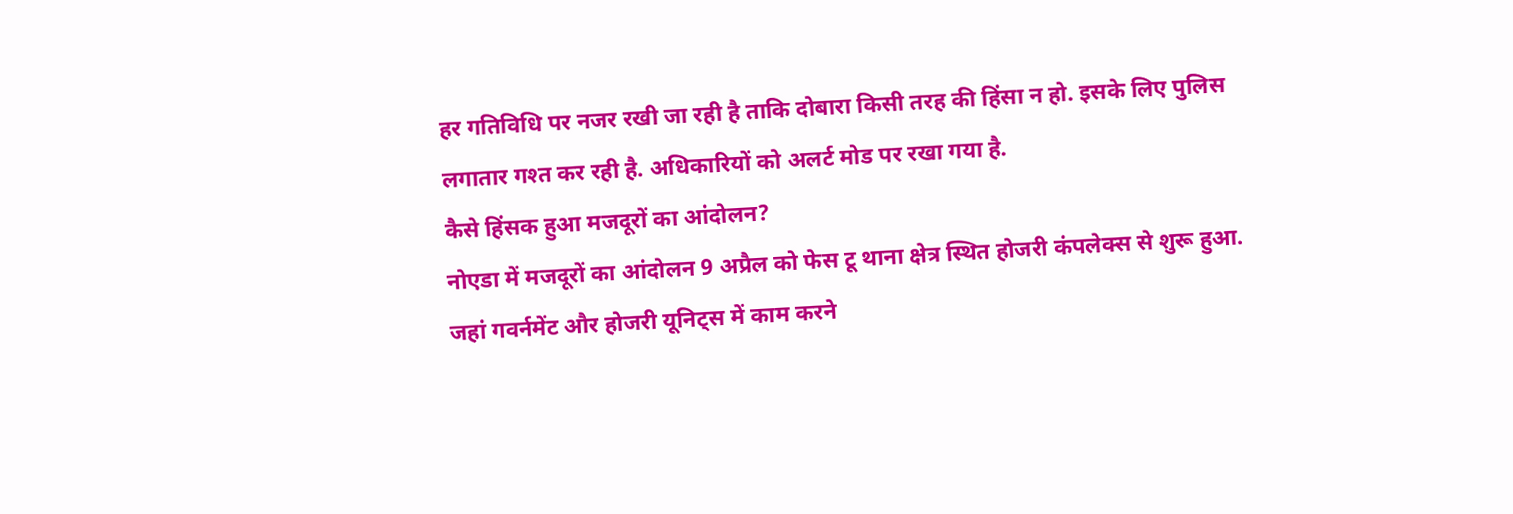हर गतिविधि पर नजर रखी जा रही है ताकि दोबारा किसी तरह की हिंसा न हो. इसके लिए पुलिस लगातार गश्त कर रही है. अधिकारियों को अलर्ट मोड पर रखा गया है.
कैसे हिंसक हुआ मजदूरों का आंदोलन?
नोएडा में मजदूरों का आंदोलन 9 अप्रैल को फेस टू थाना क्षेत्र स्थित होजरी कंपलेक्स से शुरू हुआ. जहां गवर्नमेंट और होजरी यूनिट्स में काम करने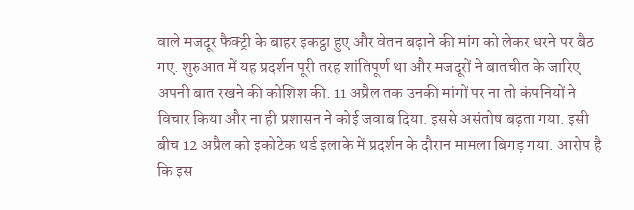वाले मजदूर फैक्ट्री के बाहर इकट्ठा हुए और वेतन बढ़ाने की मांग को लेकर धरने पर बैठ गए. शुरुआत में यह प्रदर्शन पूरी तरह शांतिपूर्ण था और मजदूरों ने बातचीत के जारिए अपनी बात रखने की कोशिश की. 11 अप्रैल तक उनकी मांगों पर ना तो कंपनियों ने विचार किया और ना ही प्रशासन ने कोई जवाब दिया. इससे असंतोष बढ़ता गया. इसी बीच 12 अप्रैल को इकोटेक थर्ड इलाके में प्रदर्शन के दौरान मामला बिगड़ गया. आरोप है कि इस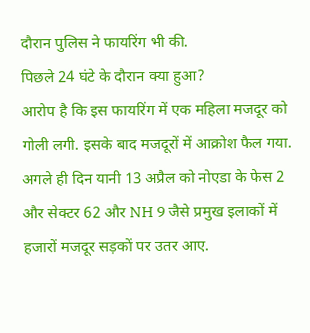दौरान पुलिस ने फायरिंग भी की.
पिछले 24 घंटे के दौरान क्या हुआ?
आरोप है कि इस फायरिंग में एक महिला मजदूर को गोली लगी. इसके बाद मजदूरों में आक्रोश फैल गया. अगले ही दिन यानी 13 अप्रैल को नोएडा के फेस 2 और सेक्टर 62 और NH 9 जैसे प्रमुख इलाकों में हजारों मजदूर सड़कों पर उतर आए.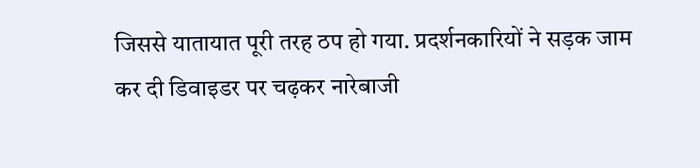जिससे यातायात पूरी तरह ठप हो गया. प्रदर्शनकारियों ने सड़क जाम कर दी डिवाइडर पर चढ़कर नारेबाजी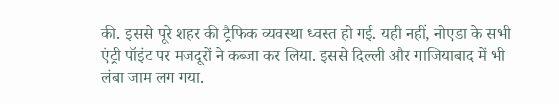की. इससे पूरे शहर की ट्रैफिक व्यवस्था ध्वस्त हो गई. यही नहीं, नोएडा के सभी एंट्री पॉइंट पर मजदूरों ने कब्जा कर लिया. इससे दिल्ली और गाजियाबाद में भी लंबा जाम लग गया.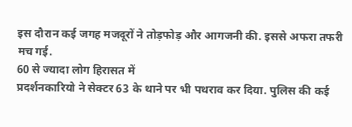इस दौरान कई जगह मजदूरों ने तोड़फोड़ और आगजनी की. इससे अफरा तफरी मच गई.
60 से ज्यादा लोग हिरासत में
प्रदर्शनकारियो ने सेक्टर 63 के थाने पर भी पथराव कर दिया. पुलिस की कई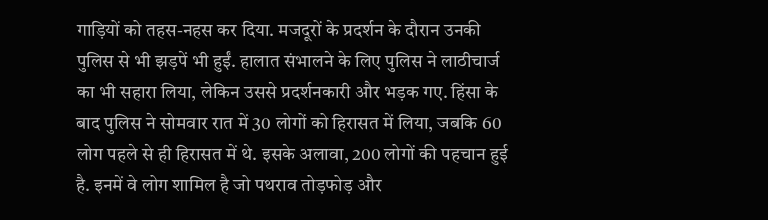गाड़ियों को तहस-नहस कर दिया. मजदूरों के प्रदर्शन के दौरान उनकी पुलिस से भी झड़पें भी हुईं. हालात संभालने के लिए पुलिस ने लाठीचार्ज का भी सहारा लिया, लेकिन उससे प्रदर्शनकारी और भड़क गए. हिंसा के बाद पुलिस ने सोमवार रात में 30 लोगों को हिरासत में लिया, जबकि 60 लोग पहले से ही हिरासत में थे. इसके अलावा, 200 लोगों की पहचान हुई है. इनमें वे लोग शामिल है जो पथराव तोड़फोड़ और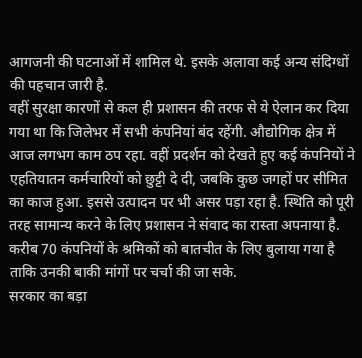आगजनी की घटनाओं में शामिल थे. इसके अलावा कई अन्य संदिग्धों की पहचान जारी है.
वहीं सुरक्षा कारणों से कल ही प्रशासन की तरफ से ये ऐलान कर दिया गया था कि जिलेभर में सभी कंपनियां बंद रहेंगी. औद्योगिक क्षेत्र में आज लगभग काम ठप रहा. वहीं प्रदर्शन को देखते हुए कई कंपनियों ने एहतियातन कर्मचारियों को छुट्टी दे दी, जबकि कुछ जगहों पर सीमित का काज हुआ. इससे उत्पादन पर भी असर पड़ा रहा है. स्थिति को पूरी तरह सामान्य करने के लिए प्रशासन ने संवाद का रास्ता अपनाया है. करीब 70 कंपनियों के श्रमिकों को बातचीत के लिए बुलाया गया है ताकि उनकी बाकी मांगों पर चर्चा की जा सके.
सरकार का बड़ा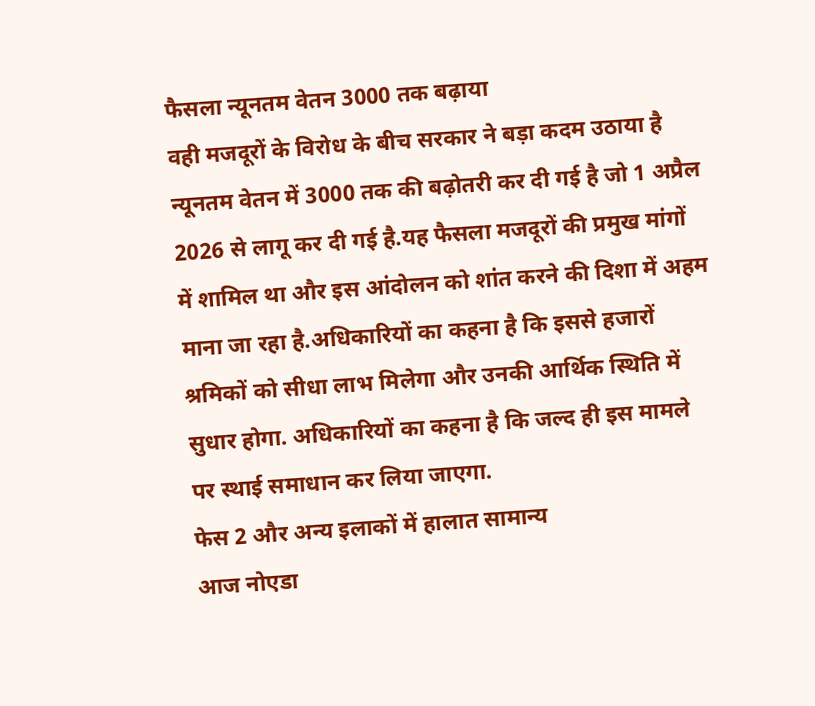फैसला न्यूनतम वेतन 3000 तक बढ़ाया
वही मजदूरों के विरोध के बीच सरकार ने बड़ा कदम उठाया है न्यूनतम वेतन में 3000 तक की बढ़ोतरी कर दी गई है जो 1 अप्रैल 2026 से लागू कर दी गई है.यह फैसला मजदूरों की प्रमुख मांगों में शामिल था और इस आंदोलन को शांत करने की दिशा में अहम माना जा रहा है.अधिकारियों का कहना है कि इससे हजारों श्रमिकों को सीधा लाभ मिलेगा और उनकी आर्थिक स्थिति में सुधार होगा. अधिकारियों का कहना है कि जल्द ही इस मामले पर स्थाई समाधान कर लिया जाएगा.
फेस 2 और अन्य इलाकों में हालात सामान्य
आज नोएडा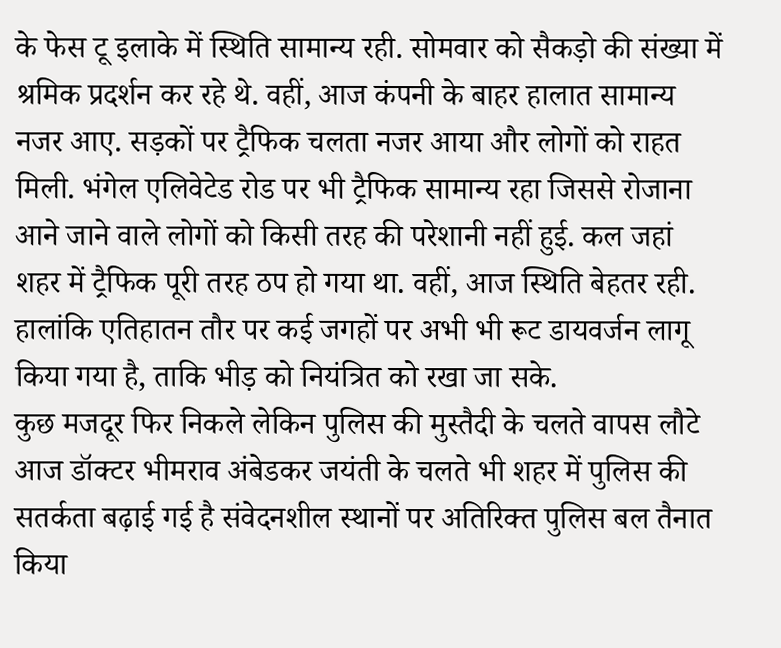के फेस टू इलाके में स्थिति सामान्य रही. सोमवार को सैकड़ो की संख्या में श्रमिक प्रदर्शन कर रहे थे. वहीं, आज कंपनी के बाहर हालात सामान्य नजर आए. सड़कों पर ट्रैफिक चलता नजर आया और लोगों को राहत मिली. भंगेल एलिवेटेड रोड पर भी ट्रैफिक सामान्य रहा जिससे रोजाना आने जाने वाले लोगों को किसी तरह की परेशानी नहीं हुई. कल जहां शहर में ट्रैफिक पूरी तरह ठप हो गया था. वहीं, आज स्थिति बेहतर रही. हालांकि एतिहातन तौर पर कई जगहों पर अभी भी रूट डायवर्जन लागू किया गया है, ताकि भीड़ को नियंत्रित को रखा जा सके.
कुछ मजदूर फिर निकले लेकिन पुलिस की मुस्तैदी के चलते वापस लौटे
आज डॉक्टर भीमराव अंबेडकर जयंती के चलते भी शहर में पुलिस की सतर्कता बढ़ाई गई है संवेदनशील स्थानों पर अतिरिक्त पुलिस बल तैनात किया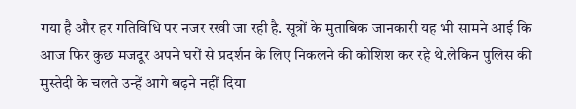गया है और हर गतिविधि पर नजर रखी जा रही है. सूत्रों के मुताबिक जानकारी यह भी सामने आई कि आज फिर कुछ मजदूर अपने घरों से प्रदर्शन के लिए निकलने की कोशिश कर रहे थे.लेकिन पुलिस की मुस्तेदी के चलते उन्हें आगे बढ़ने नहीं दिया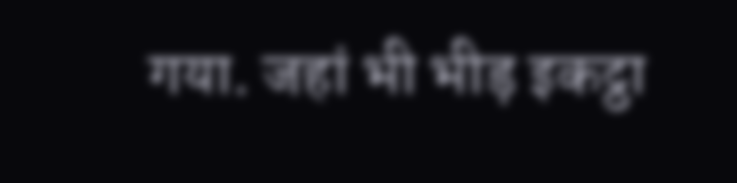गया. जहां भी भीड़ इकट्ठा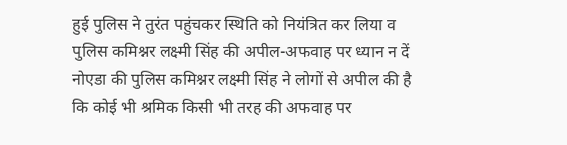हुई पुलिस ने तुरंत पहुंचकर स्थिति को नियंत्रित कर लिया व
पुलिस कमिश्नर लक्ष्मी सिंह की अपील-अफवाह पर ध्यान न दें
नोएडा की पुलिस कमिश्नर लक्ष्मी सिंह ने लोगों से अपील की है कि कोई भी श्रमिक किसी भी तरह की अफवाह पर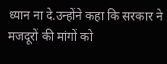ध्यान ना दे.उन्होंने कहा कि सरकार ने मजदूरों की मांगों को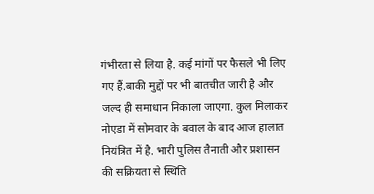गंभीरता से लिया है. कई मांगों पर फैसले भी लिए गए हैं.बाकी मुद्दों पर भी बातचीत जारी है और जल्द ही समाधान निकाला जाएगा. कुल मिलाकर नोएडा में सोमवार के बवाल के बाद आज हालात नियंत्रित में है. भारी पुलिस तैनाती और प्रशासन की सक्रियता से स्थिति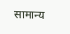सामान्य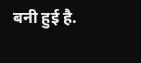बनी हुई है.